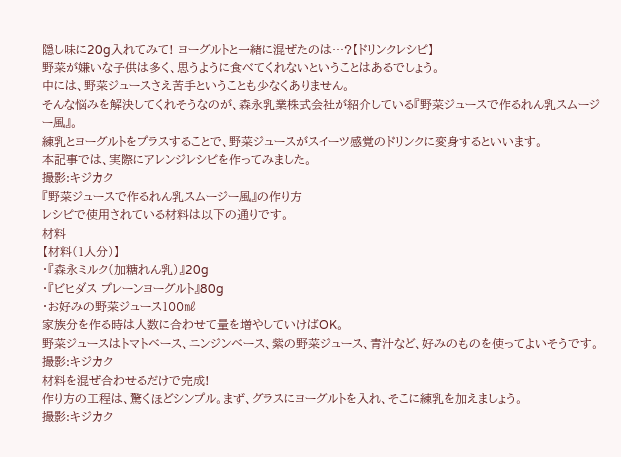隠し味に20g入れてみて! ヨーグルトと一緒に混ぜたのは…?【ドリンクレシピ】
野菜が嫌いな子供は多く、思うように食べてくれないということはあるでしょう。
中には、野菜ジュースさえ苦手ということも少なくありません。
そんな悩みを解決してくれそうなのが、森永乳業株式会社が紹介している『野菜ジュースで作るれん乳スムージー風』。
練乳とヨーグルトをプラスすることで、野菜ジュースがスイーツ感覚のドリンクに変身するといいます。
本記事では、実際にアレンジレシピを作ってみました。
撮影:キジカク
『野菜ジュースで作るれん乳スムージー風』の作り方
レシピで使用されている材料は以下の通りです。
材料
【材料(1人分)】
・『森永ミルク(加糖れん乳)』20g
・『ビヒダス プレーンヨーグルト』80g
・お好みの野菜ジュース100㎖
家族分を作る時は人数に合わせて量を増やしていけばOK。
野菜ジュースはトマトベース、ニンジンベース、紫の野菜ジュース、青汁など、好みのものを使ってよいそうです。
撮影:キジカク
材料を混ぜ合わせるだけで完成!
作り方の工程は、驚くほどシンプル。まず、グラスにヨーグルトを入れ、そこに練乳を加えましょう。
撮影:キジカク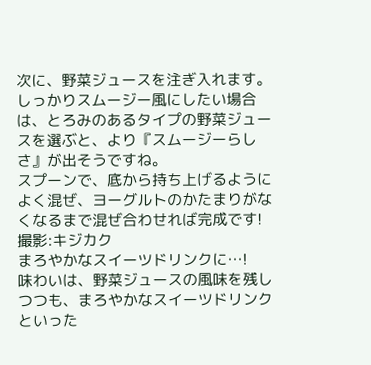次に、野菜ジュースを注ぎ入れます。
しっかりスムージー風にしたい場合は、とろみのあるタイプの野菜ジュースを選ぶと、より『スムージーらしさ』が出そうですね。
スプーンで、底から持ち上げるようによく混ぜ、ヨーグルトのかたまりがなくなるまで混ぜ合わせれば完成です!
撮影:キジカク
まろやかなスイーツドリンクに…!
味わいは、野菜ジュースの風味を残しつつも、まろやかなスイーツドリンクといった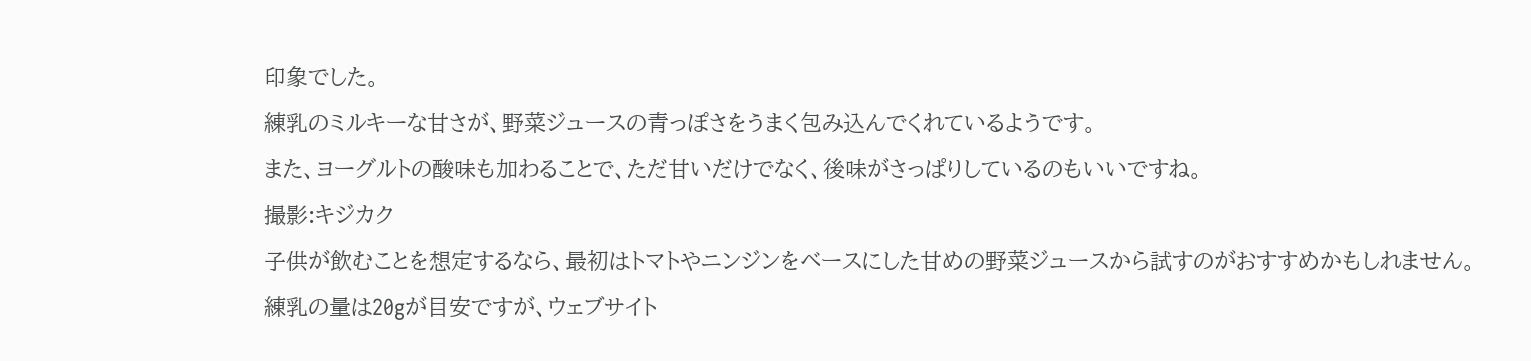印象でした。
練乳のミルキーな甘さが、野菜ジュースの青っぽさをうまく包み込んでくれているようです。
また、ヨーグルトの酸味も加わることで、ただ甘いだけでなく、後味がさっぱりしているのもいいですね。
撮影:キジカク
子供が飲むことを想定するなら、最初はトマトやニンジンをベースにした甘めの野菜ジュースから試すのがおすすめかもしれません。
練乳の量は20gが目安ですが、ウェブサイト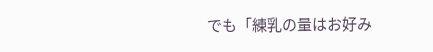でも「練乳の量はお好み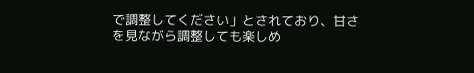で調整してください」とされており、甘さを見ながら調整しても楽しめ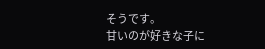そうです。
甘いのが好きな子に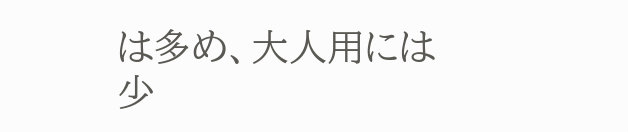は多め、大人用には少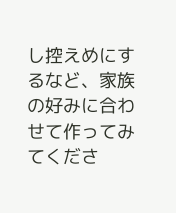し控えめにするなど、家族の好みに合わせて作ってみてくださ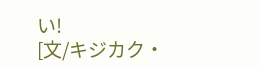い!
[文/キジカク・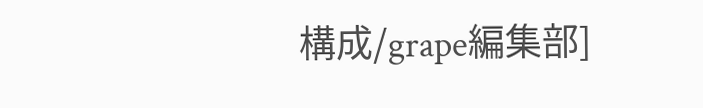構成/grape編集部]